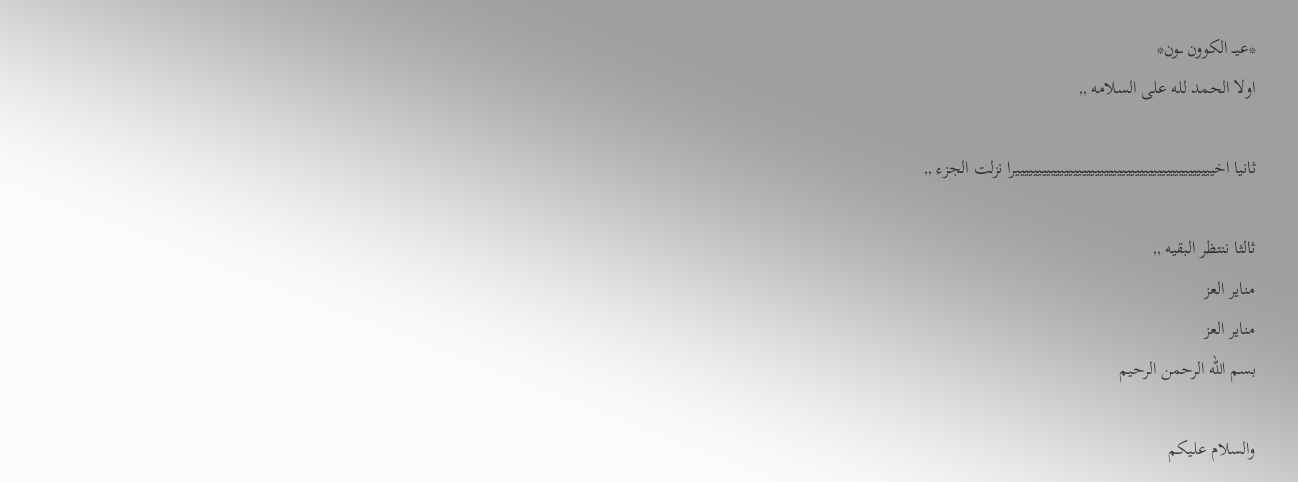*عيــ الكوون ــون*
اولا الحمد لله على السلامه ,,

ثانيا اخيييييييييييييييييييييييييييييييييييييييييييييرا نزلت الجزء ,,

ثالثا ننتظر البقيه ,,
مناير العز
مناير العز
بسم الله الرحمن الرحيم

والسلام عليكم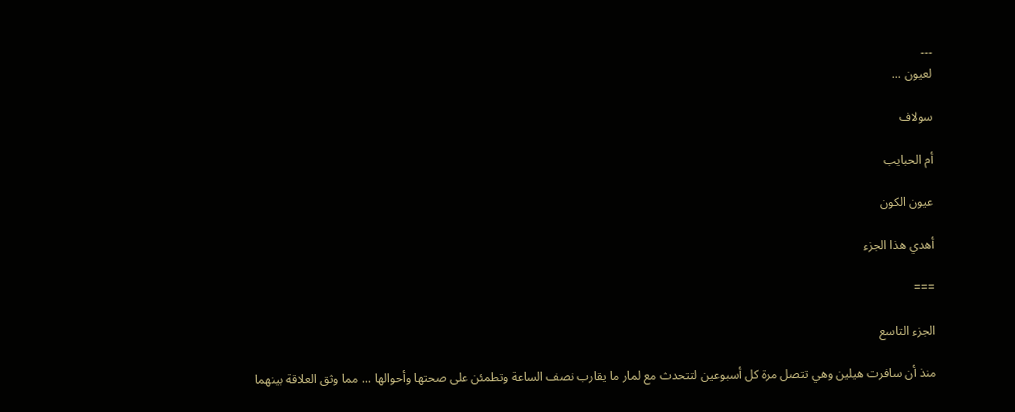---
لعيون ...

سولاف

أم الحبايب

عيون الكون

أهدي هذا الجزء

===

الجزء التاسع

منذ أن سافرت هيلين وهي تتصل مرة كل أسبوعين لتتحدث مع لمار ما يقارب نصف الساعة وتطمئن على صحتها وأحوالها ... مما وثق العلاقة بينهما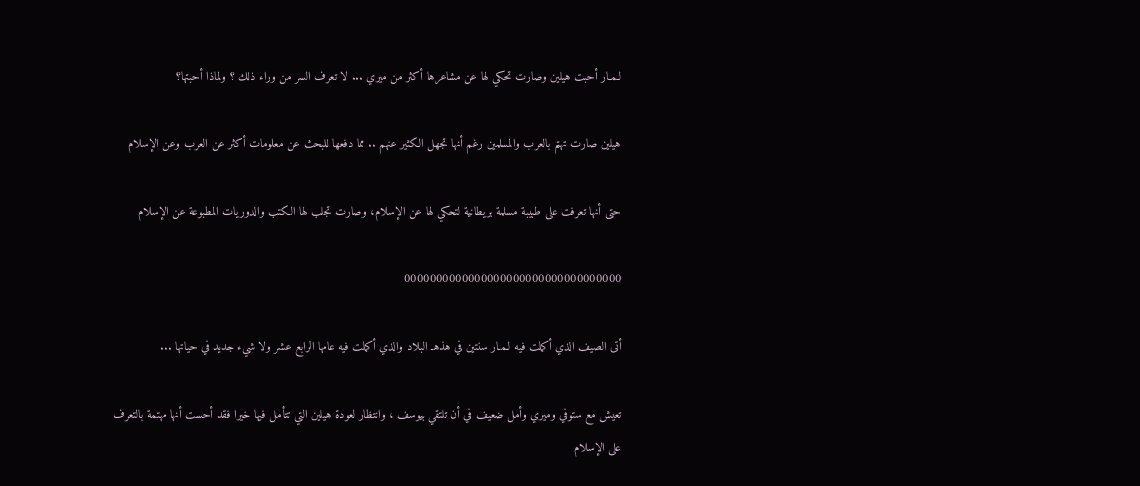لـمـار أحبت هيلين وصارت تحكي لها عن مشاعرها أكثر من ميري ... لا تعرف السر من وراء ذلك ؟ ولماذا أحبتها؟

هيلين صارت تهتم بالعرب والمسلمين رغم أنها تجهل الكثير عنهم .. مما دفعها للبحث عن معلومات أكثر عن العرب وعن الإسلام

حتى أنها تعرفت على طبيبة مسلمة بريطانية لتحكي لها عن الإسلام، وصارت تجلب لها الكتب والدوريات المطبوعة عن الإسلام

0000000000000000000000000000000000

أتى الصيف الذي أكملت فيه لـمـار سنتين في هذهـ البلاد والذي أكملت فيه عامها الرابع عشر ولا شيء جديد في حياتها ...

تعيش مع ستوفي وميري وأمل ضعيف في أن تلتقي بيوسف ، وانتظار لعودة هيلين التي تتأمل فيها خيرا فقد أحست أنها مهتمة بالتعرف على الإسلام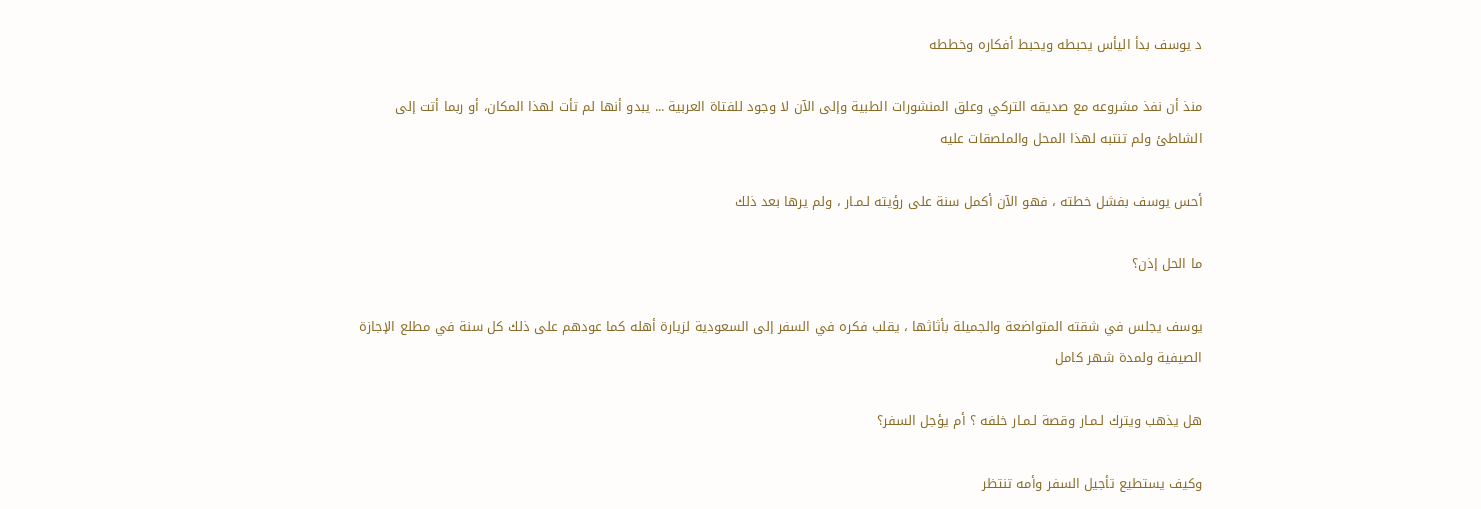د يوسف بدأ اليأس يحبطه ويحبط أفكاره وخططه

منذ أن نفذ مشروعه مع صديقه التركي وعلق المنشورات الطبية وإلى الآن لا وجود للفتاة العربية ... يبدو أنها لم تأت لهذا المكان، أو ربما أتت إلى الشاطئ ولم تنتبه لهذا المحل والملصقات عليه

أحس يوسف بفشل خطته ، فهو الآن أكمل سنة على رؤيته لـمـار ، ولم يرها بعد ذلك

ما الحل إذن؟

يوسف يجلس في شقته المتواضعة والجميلة بأثاثها ، يقلب فكره في السفر إلى السعودية لزيارة أهله كما عودهم على ذلك كل سنة في مطلع الإجازة الصيفية ولمدة شهر كامل

هل يذهب ويترك لـمـار وقصة لـمـار خلفه ؟ أم يؤجل السفر؟

وكيف يستطيع تأجيل السفر وأمه تنتظر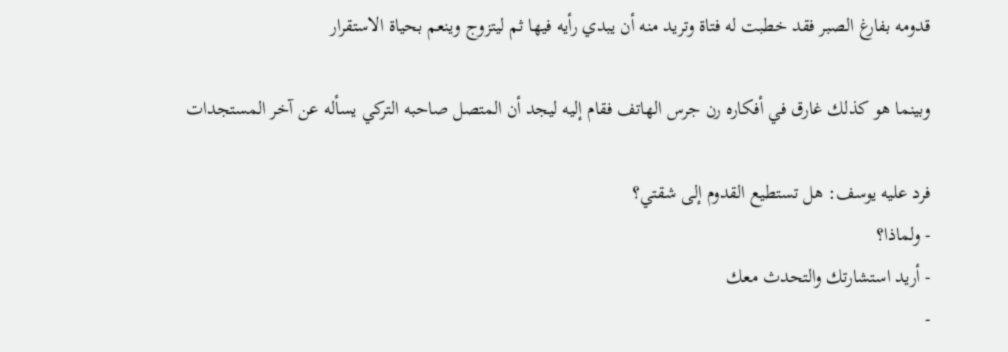قدومه بفارغ الصبر فقد خطبت له فتاة وتريد منه أن يبدي رأيه فيها ثم ليتزوج وينعم بحياة الاستقرار

وبينما هو كذلك غارق في أفكاره رن جرس الهاتف فقام إليه ليجد أن المتصل صاحبه التركي يسأله عن آخر المستجدات

فرد عليه يوسف: هل تستطيع القدوم إلى شقتي؟
- ولماذا؟
- أريد استشارتك والتحدث معك
-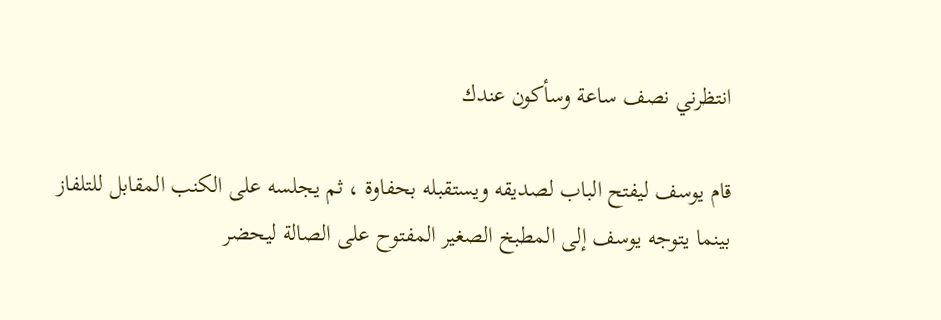انتظرني نصف ساعة وسأكون عندك

قام يوسف ليفتح الباب لصديقه ويستقبله بحفاوة ، ثم يجلسه على الكنب المقابل للتلفاز بينما يتوجه يوسف إلى المطبخ الصغير المفتوح على الصالة ليحضر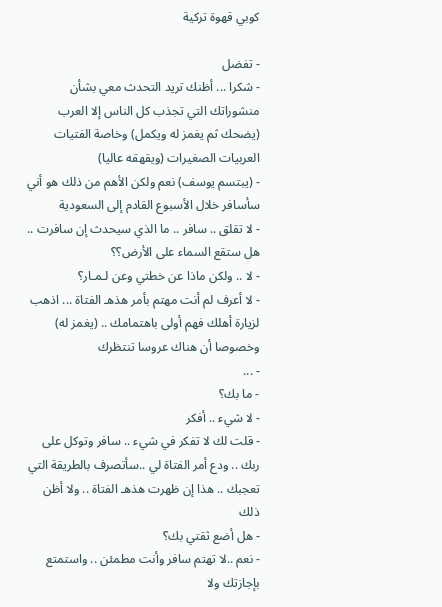كوبي قهوة تركية

- تفضل
- شكرا ... أظنك تريد التحدث معي بشأن منشوراتك التي تجذب كل الناس إلا العرب (يضحك ثم يغمز له ويكمل) وخاصة الفتيات العربيات الصغيرات (ويقهقه عاليا)
- (يبتسم يوسف) نعم ولكن الأهم من ذلك هو أني سأسافر خلال الأسبوع القادم إلى السعودية
- لا تقلق .. سافر .. ما الذي سيحدث إن سافرت .. هل ستقع السماء على الأرض؟؟
- لا .. ولكن ماذا عن خطتي وعن لـمـار؟
- لا أعرف لم أنت مهتم بأمر هذهـ الفتاة ... اذهب لزيارة أهلك فهم أولى باهتمامك .. (يغمز له) وخصوصا أن هناك عروسا تنتظرك
- ...
- ما بك؟
- لا شيء .. أفكر
- قلت لك لا تفكر في شيء .. سافر وتوكل على ربك .. ودع أمر الفتاة لي ..سأتصرف بالطريقة التي تعجبك .. هذا إن ظهرت هذهـ الفتاة .. ولا أظن ذلك
- هل أضع ثقتي بك؟
- نعم ..لا تهتم سافر وأنت مطمئن .. واستمتع بإجازتك ولا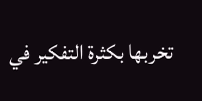تخربها بكثرة التفكير في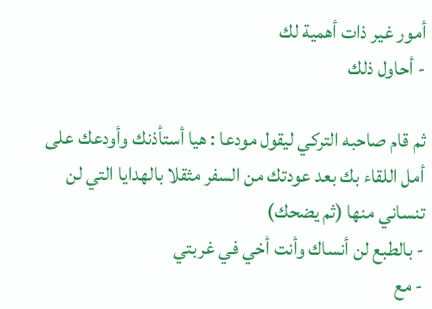أمور غير ذات أهمية لك
- أحاول ذلك

ثم قام صاحبه التركي ليقول مودعا : هيا أستأذنك وأودعك على أمل اللقاء بك بعد عودتك من السفر مثقلا بالهدايا التي لن تنساني منها (ثم يضحك)
- بالطبع لن أنساك وأنت أخي في غربتي
- مع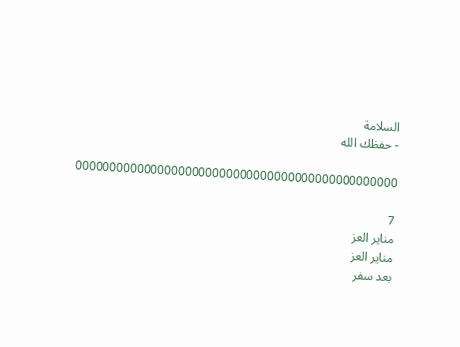السلامة
- حفظك الله

00000000000000000000000000000000000000000000000

7
مناير العز
مناير العز
بعد سفر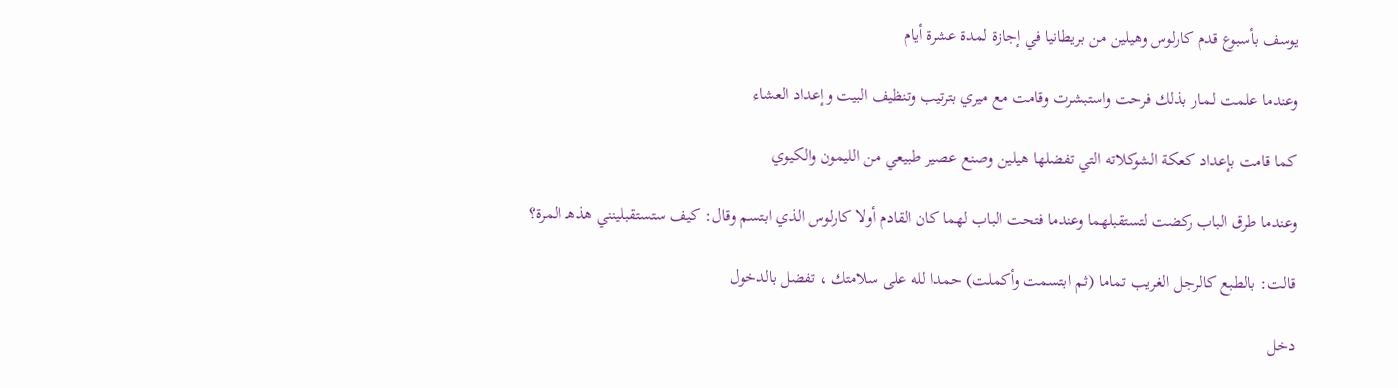يوسف بأسبوع قدم كارلوس وهيلين من بريطانيا في إجازة لمدة عشرة أيام

وعندما علمت لـمـار بذلك فرحت واستبشرت وقامت مع ميري بترتيب وتنظيف البيت وإعداد العشاء

كما قامت بإعداد كعكة الشوكلاته التي تفضلها هيلين وصنع عصير طبيعي من الليمون والكيوي

وعندما طرق الباب ركضت لتستقبلهما وعندما فتحت الباب لهما كان القادم أولا كارلوس الذي ابتسم وقال: كيف ستستقبلينني هذهـ المرة؟

قالت: بالطبع كالرجل الغريب تماما (ثم ابتسمت وأكملت) حمدا لله على سلامتك ، تفضل بالدخول

دخل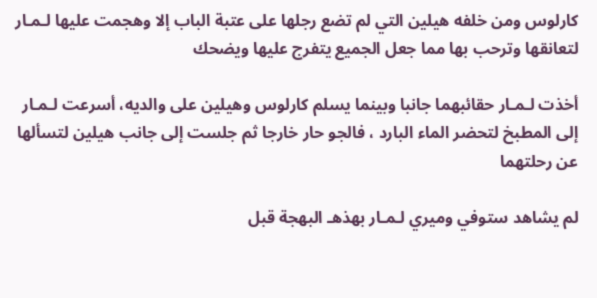كارلوس ومن خلفه هيلين التي لم تضع رجلها على عتبة الباب إلا وهجمت عليها لـمـار لتعانقها وترحب بها مما جعل الجميع يتفرج عليها ويضحك

أخذت لـمـار حقائبهما جانبا وبينما يسلم كارلوس وهيلين على والديه، أسرعت لـمـار إلى المطبخ لتحضر الماء البارد ، فالجو حار خارجا ثم جلست إلى جانب هيلين لتسألها عن رحلتهما

لم يشاهد ستوفي وميري لـمـار بهذهـ البهجة قبل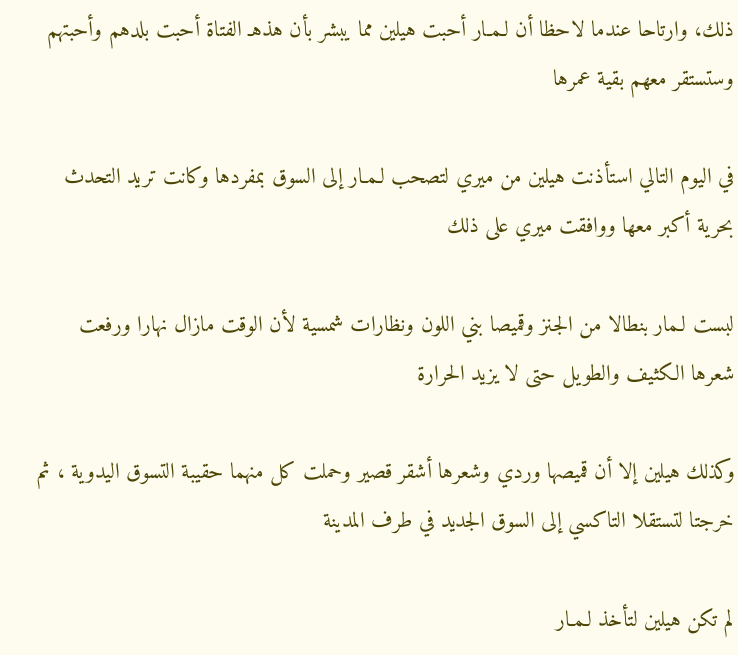ذلك، وارتاحا عندما لاحظا أن لـمـار أحبت هيلين مما يبشر بأن هذهـ الفتاة أحبت بلدهم وأحبتهم وستستقر معهم بقية عمرها

في اليوم التالي استأذنت هيلين من ميري لتصحب لـمـار إلى السوق بمفردها وكانت تريد التحدث بحرية أكبر معها ووافقت ميري على ذلك

لبست لـمار بنطالا من الجنز وقميصا بني اللون ونظارات شمسية لأن الوقت مازال نهارا ورفعت شعرها الكثيف والطويل حتى لا يزيد الحرارة

وكذلك هيلين إلا أن قميصها وردي وشعرها أشقر قصير وحملت كل منهما حقيبة التسوق اليدوية ، ثم خرجتا لتستقلا التاكسي إلى السوق الجديد في طرف المدينة

لم تكن هيلين لتأخذ لـمـار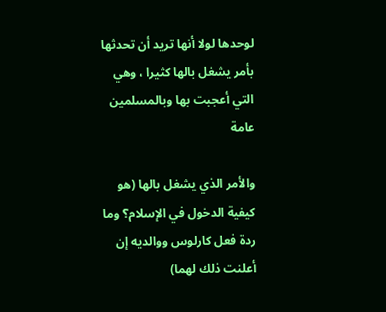لوحدها لولا أنها تريد أن تحدثها بأمر يشغل بالها كثيرا ، وهي التي أعجبت بها وبالمسلمين عامة

والأمر الذي يشغل بالها (هو كيفية الدخول في الإسلام؟ وما ردة فعل كارلوس ووالديه إن أعلنت ذلك لهما)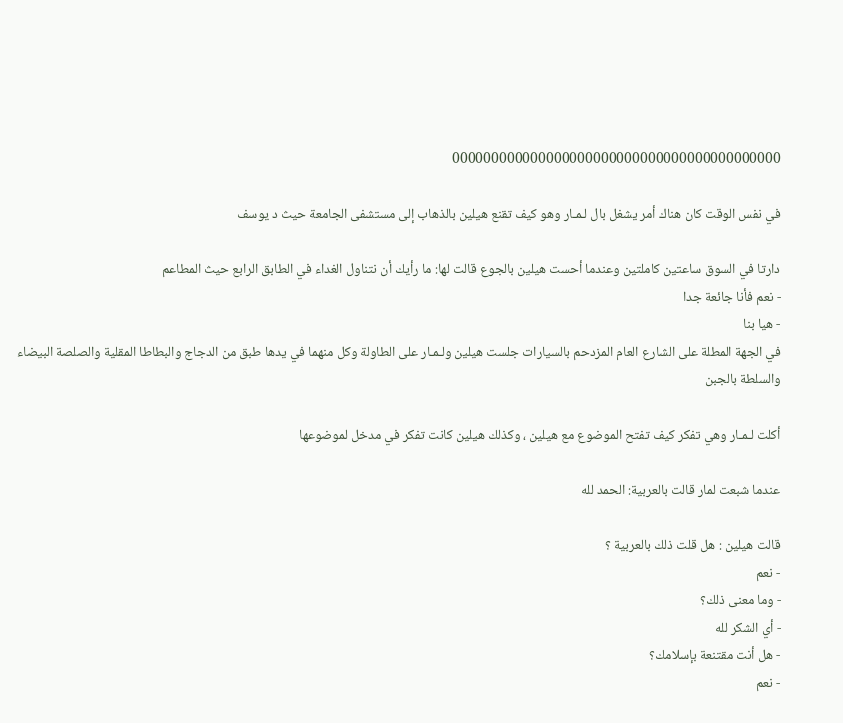000000000000000000000000000000000000000000

في نفس الوقت كان هناك أمر يشغل بال لـمـار وهو كيف تقنع هيلين بالذهاب إلى مستشفى الجامعة حيث د يوسف

دارتا في السوق ساعتين كاملتين وعندما أحست هيلين بالجوع قالت لها: ما رأيك أن نتناول الغداء في الطابق الرابع حيث المطاعم
- نعم فأنا جائعة جدا
- هيا بنا
في الجهة المطلة على الشارع العام المزدحم بالسيارات جلست هيلين ولـمـار على الطاولة وكل منهما في يدها طبق من الدجاج والبطاطا المقلية والصلصة البيضاء والسلطة بالجبن

أكلت لـمـار وهي تفكر كيف تفتح الموضوع مع هيلين ، وكذلك هيلين كانت تفكر في مدخل لموضوعها

عندما شبعت لمار قالت بالعربية: الحمد لله

قالت هيلين : هل قلت ذلك بالعربية ؟
- نعم
- وما معنى ذلك؟
- أي الشكر لله
- هل أنت مقتنعة بإسلامك؟
- نعم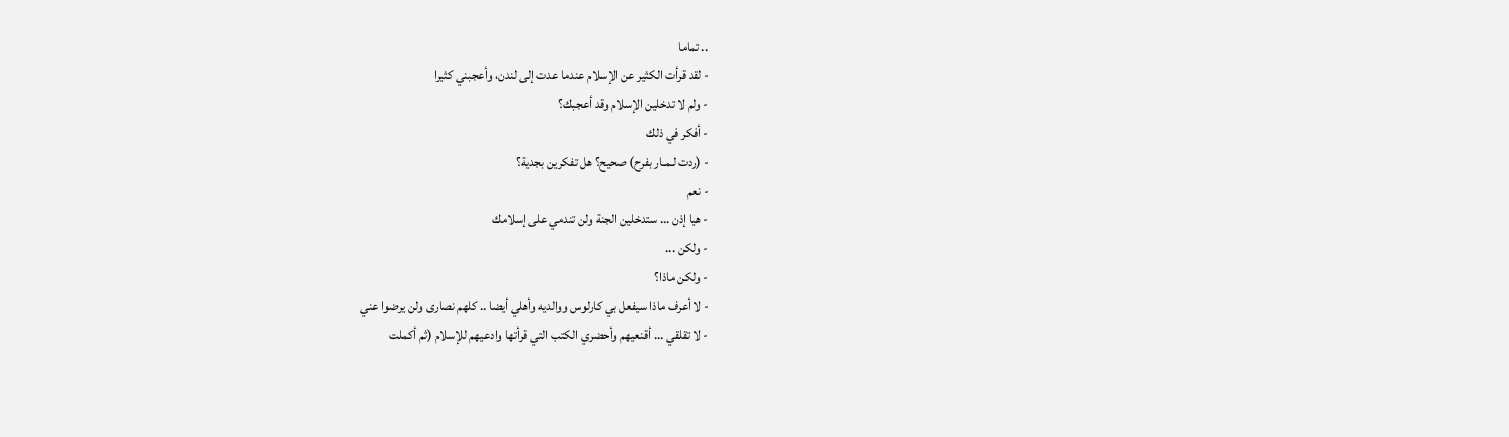.. تماما
- لقد قرأت الكثير عن الإسلام عندما عدت إلى لندن، وأعجبني كثيرا
- ولم لا تدخلين الإسلام وقد أعجبك؟
- أفكر في ذلك
- (ردت لـمـار بفرح) صحيح؟ هل تفكرين بجدية؟
- نعم
- هيا إذن ... ستدخلين الجنة ولن تندمي على إسلامك
- ولكن ...
- ولكن ماذا؟
- لا أعرف ماذا سيفعل بي كارلوس ووالديه وأهلي أيضا .. كلهم نصارى ولن يرضوا عني
- لا تقلقي ... أقنعيهم وأحضري الكتب التي قرأتها وادعيهم للإسلام (ثم أكملت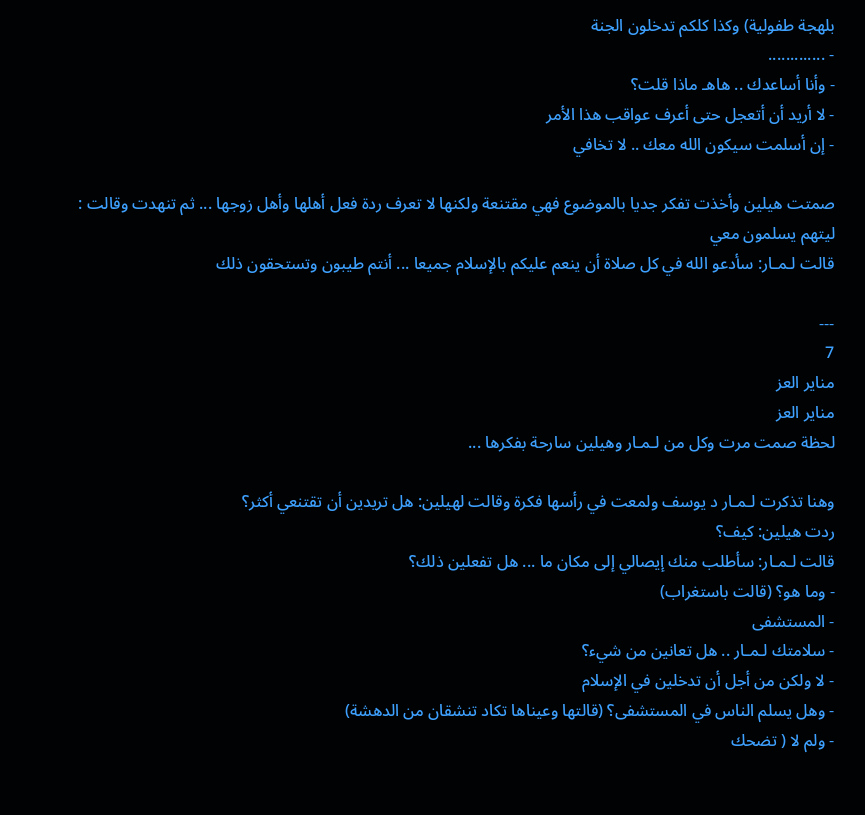بلهجة طفولية) وكذا كلكم تدخلون الجنة
- .............
- وأنا أساعدك .. هاهـ ماذا قلت؟
- لا أريد أن أتعجل حتى أعرف عواقب هذا الأمر
- إن أسلمت سيكون الله معك .. لا تخافي

صمتت هيلين وأخذت تفكر جديا بالموضوع فهي مقتنعة ولكنها لا تعرف ردة فعل أهلها وأهل زوجها ... ثم تنهدت وقالت : ليتهم يسلمون معي
قالت لـمـار: سأدعو الله في كل صلاة أن ينعم عليكم بالإسلام جميعا ... أنتم طيبون وتستحقون ذلك

---
7
مناير العز
مناير العز
لحظة صمت مرت وكل من لـمـار وهيلين سارحة بفكرها ...

وهنا تذكرت لـمـار د يوسف ولمعت في رأسها فكرة وقالت لهيلين: هل تريدين أن تقتنعي أكثر؟
ردت هيلين: كيف؟
قالت لـمـار: سأطلب منك إيصالي إلى مكان ما ... هل تفعلين ذلك؟
- وما هو؟ (قالت باستغراب)
- المستشفى
- سلامتك لـمـار .. هل تعانين من شيء؟
- لا ولكن من أجل أن تدخلين في الإسلام
- وهل يسلم الناس في المستشفى؟ (قالتها وعيناها تكاد تنشقان من الدهشة)
- ولم لا ( تضحك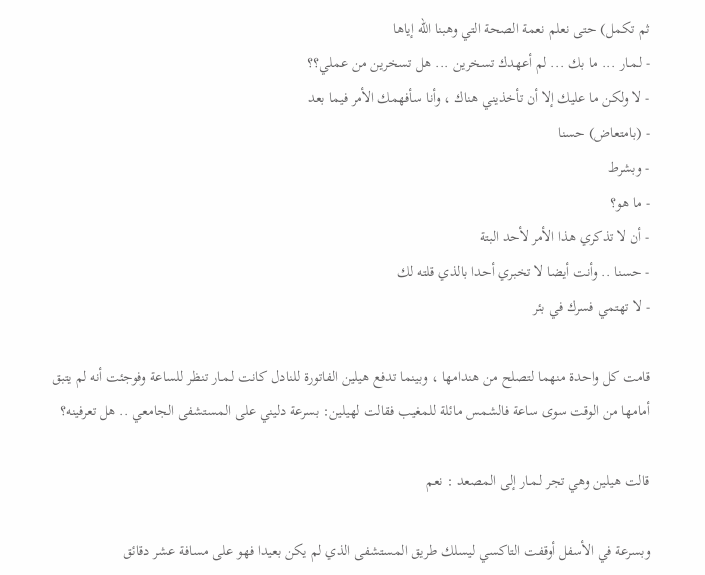ثم تكمل) حتى نعلم نعمة الصحة التي وهبنا الله إياها
- لـمـار ... ما بك ... لم أعهدك تسخرين ... هل تسخرين من عملي؟؟
- لا ولكن ما عليك إلا أن تأخذيني هناك ، وأنا سأفهمك الأمر فيما بعد
- (بامتعاض) حسنا
- وبشرط
- ما هو؟
- أن لا تذكري هذا الأمر لأحد البتة
- حسنا .. وأنت أيضا لا تخبري أحدا بالذي قلته لك
- لا تهتمي فسرك في بئر

قامت كل واحدة منهما لتصلح من هندامها ، وبينما تدفع هيلين الفاتورة للنادل كانت لـمـار تنظر للساعة وفوجئت أنه لم يتبق أمامها من الوقت سوى ساعة فالشمس مائلة للمغيب فقالت لهيلين: بسرعة دليني على المستشفى الجامعي .. هل تعرفينه؟

قالت هيلين وهي تجر لـمـار إلى المصعد : نعم

وبسرعة في الأسفل أوقفت التاكسي ليسلك طريق المستشفى الذي لم يكن بعيدا فهو على مسافة عشر دقائق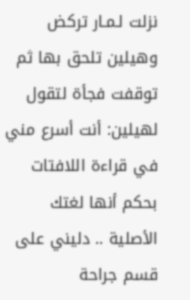نزلت لـمـار تركض وهيلين تلحق بها ثم توقفت فجأة لتقول لهيلين: أنت أسرع مني في قراءة اللافتات بحكم أنها لغتك الأصلية .. دليني على قسم جراحة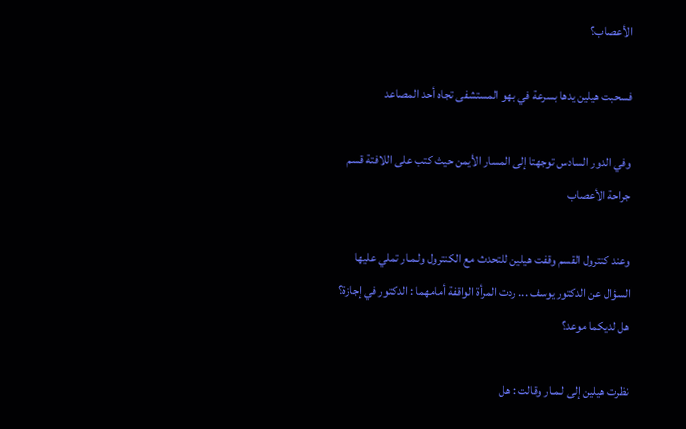الأعصاب؟

فسحبت هيلين يدها بسرعة في بهو المستشفى تجاه أحد المصاعد

وفي الدور السادس توجهتا إلى المسار الأيمن حيث كتب على اللافتة قسم جراحة الأعصاب

وعند كنترول القسم وقفت هيلين للتحدث مع الكنترول ولـمـار تملي عليها السؤال عن الدكتور يوسف ... ردت المرأة الواقفة أمامهما : الدكتور في إجازة؟ هل لديكما موعد؟

نظرت هيلين إلى لـمـار وقالت : هل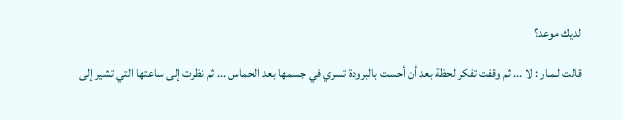لديك موعد؟

قالت لـمـار : لا ... ثم وقفت تفكر لحظة بعد أن أحست بالبرودة تسري في جسمها بعد الحماس ... ثم نظرت إلى ساعتها التي تشير إلى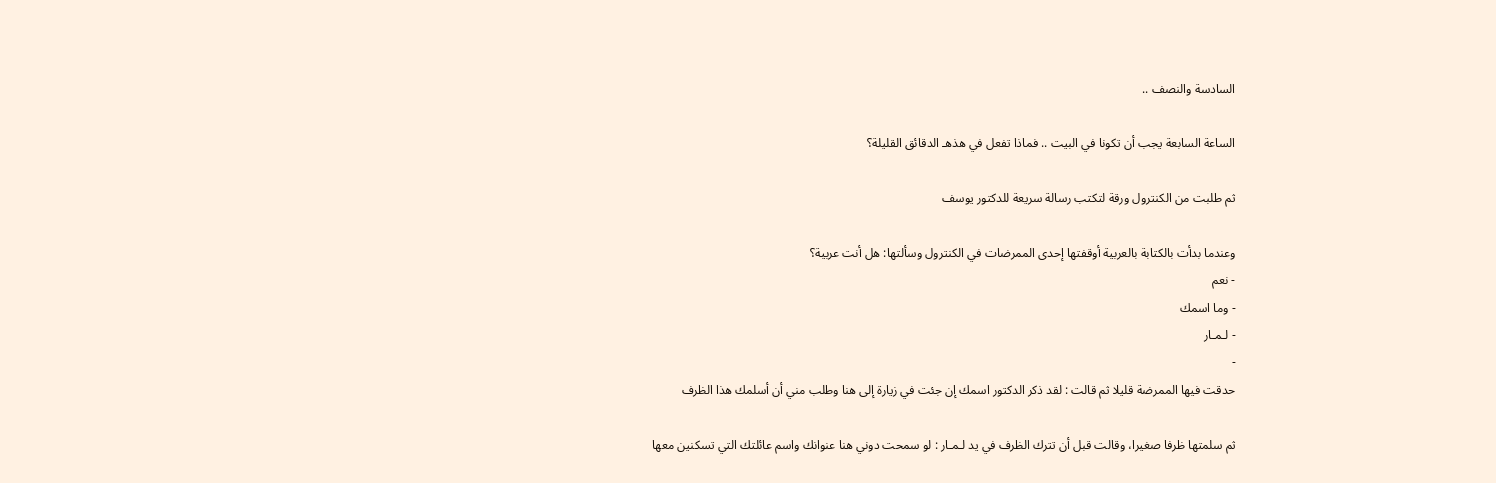السادسة والنصف ..

الساعة السابعة يجب أن تكونا في البيت .. فماذا تفعل في هذهـ الدقائق القليلة؟

ثم طلبت من الكنترول ورقة لتكتب رسالة سريعة للدكتور يوسف

وعندما بدأت بالكتابة بالعربية أوقفتها إحدى الممرضات في الكنترول وسألتها: هل أنت عربية؟
- نعم
- وما اسمك
- لـمـار
-
حدقت فيها الممرضة قليلا ثم قالت : لقد ذكر الدكتور اسمك إن جئت في زيارة إلى هنا وطلب مني أن أسلمك هذا الظرف

ثم سلمتها ظرفا صغيرا، وقالت قبل أن تترك الظرف في يد لـمـار : لو سمحت دوني هنا عنوانك واسم عائلتك التي تسكنين معها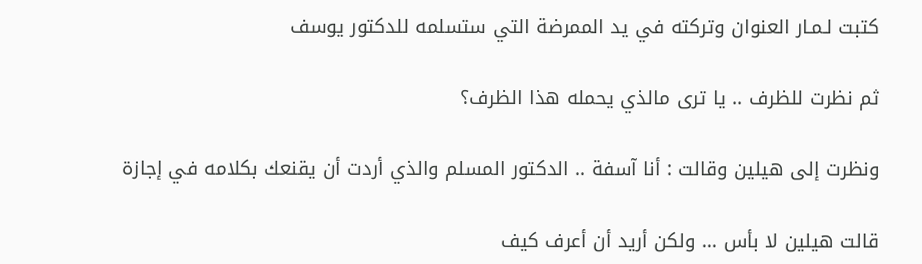كتبت لـمـار العنوان وتركته في يد الممرضة التي ستسلمه للدكتور يوسف

ثم نظرت للظرف .. يا ترى مالذي يحمله هذا الظرف؟

ونظرت إلى هيلين وقالت : أنا آسفة .. الدكتور المسلم والذي أردت أن يقنعك بكلامه في إجازة

قالت هيلين لا بأس ... ولكن أريد أن أعرف كيف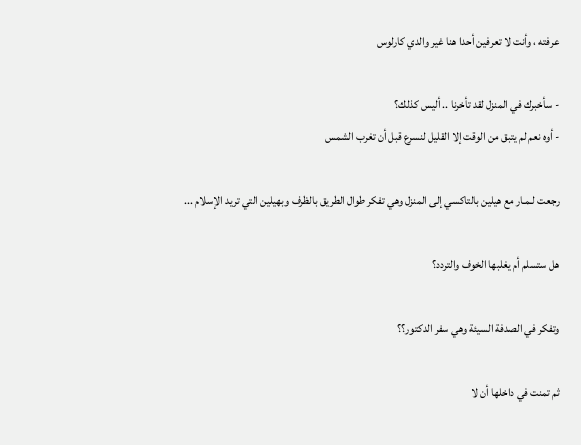عرفته ، وأنت لا تعرفين أحدا هنا غير والدي كارلوس

- سأخبرك في المنزل لقد تأخرنا .. أليس كذلك؟
- أوه نعم لم يتبق من الوقت إلا القليل لنسرع قبل أن تغرب الشمس

رجعت لـمـار مع هيلين بالتاكسي إلى المنزل وهي تفكر طوال الطريق بالظرف وبهيلين التي تريد الإسلام ...

هل ستسلم أم يغلبها الخوف والتردد؟

وتفكر في الصدفة السيئة وهي سفر الدكتور؟؟

ثم تمنت في داخلها أن لا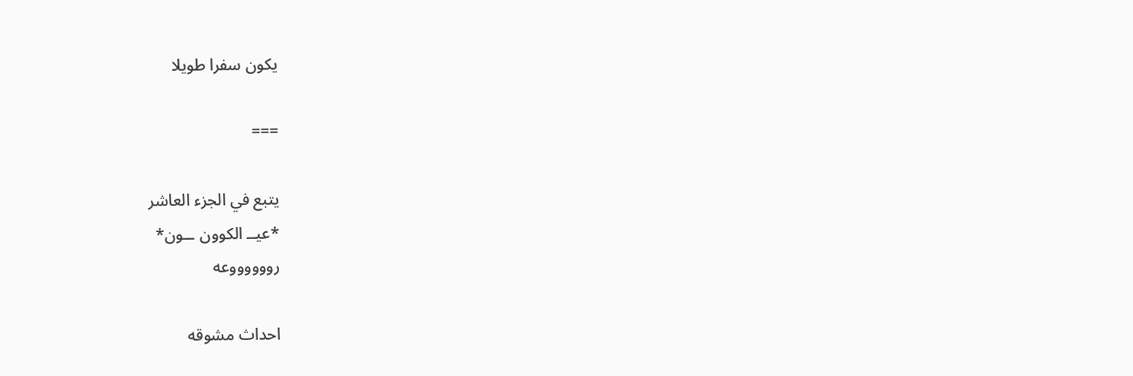يكون سفرا طويلا

===

يتبع في الجزء العاشر
*عيــ الكوون ــون*
رووووووعه

احداث مشوقه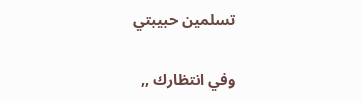تسلمين حبيبتي

وفي انتظارك ,,